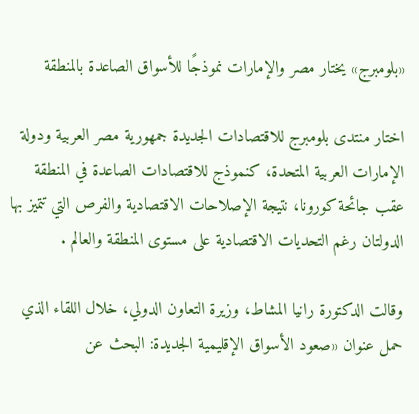«بلومبرج» يختار مصر والإمارات نموذجًا للأسواق الصاعدة بالمنطقة

اختار منتدى بلومبرج للاقتصادات الجديدة جمهورية مصر العربية ودولة الإمارات العربية المتحدة، كنموذج للاقتصادات الصاعدة في المنطقة عقب جائحة كورونا، نتيجة الإصلاحات الاقتصادية والفرص التي تتميز بها الدولتان رغم التحديات الاقتصادية على مستوى المنطقة والعالم .

وقالت الدكتورة رانيا المشاط، وزيرة التعاون الدولي، خلال اللقاء الذي حمل عنوان «صعود الأسواق الإقليمية الجديدة: البحث عن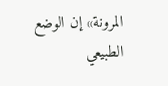المرونة» إن الوضع الطبيعي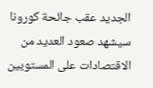الجديد عقب جائحة كورونا سيشهد صعود العديد من الاقتصادات على المستويين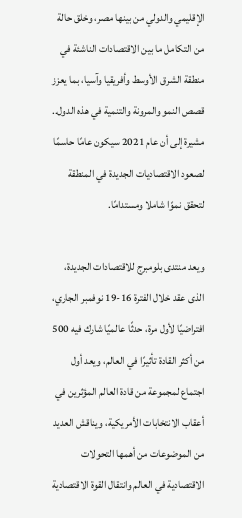الإقليمي والدولي من بينها مصر، وخلق حالة من التكامل ما بين الاقتصادات الناشئة في منطقة الشرق الأوسط وأفريقيا وآسيا، بما يعزز قصص النمو والمرونة والتنمية في هذه الدول.. مشيرة إلى أن عام 2021 سيكون عامًا حاسمًا لصعود الاقتصاديات الجديدة في المنطقة لتحقق نموًا شاملا ومستدامًا.

ويعد منتدى بلومبرج للاقتصادات الجديدة، الذى عقد خلال الفترة 16-19 نوفمبر الجاري، افتراضيًا لأول مرة، حدثًا عالميًا شارك فيه 500 من أكثر القادة تأثيرًا في العالم، ويعد أول اجتماع لمجموعة من قادة العالم المؤثرين في أعقاب الانتخابات الأمريكية، ويناقش العديد من الموضوعات من أهمها التحولات الاقتصادية في العالم وانتقال القوة الاقتصادية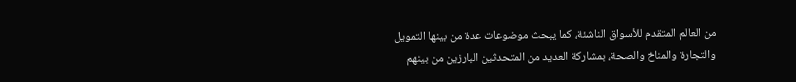من العالم المتقدم للأسواق الناشئة، كما يبحث موضوعات عدة من بينها التمويل والتجارة والمناخ والصحة، بمشاركة العديد من المتحدثين البارزين من بينهم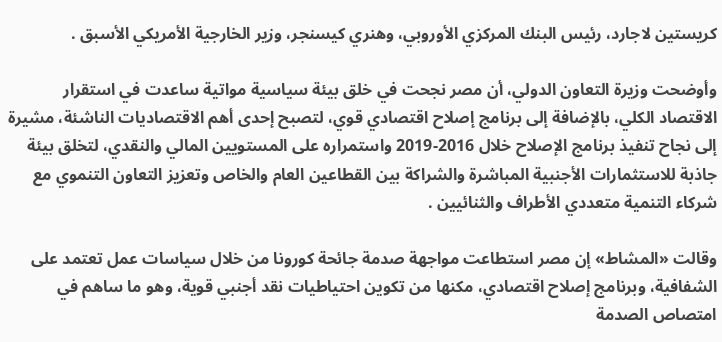كريستين لاجارد، رئيس البنك المركزي الأوروبي، وهنري كيسنجر، وزير الخارجية الأمريكي الأسبق .

وأوضحت وزيرة التعاون الدولي، أن مصر نجحت في خلق بيئة سياسية مواتية ساعدت في استقرار الاقتصاد الكلي، بالإضافة إلى برنامج إصلاح اقتصادي قوي، لتصبح إحدى أهم الاقتصاديات الناشئة، مشيرة إلى نجاح تنفيذ برنامج الإصلاح خلال 2016-2019 واستمراره على المستويين المالي والنقدي، لتخلق بيئة جاذبة للاستثمارات الأجنبية المباشرة والشراكة بين القطاعين العام والخاص وتعزيز التعاون التنموي مع شركاء التنمية متعددي الأطراف والثنائيين .

وقالت «المشاط» إن مصر استطاعت مواجهة صدمة جائحة كورونا من خلال سياسات عمل تعتمد على الشفافية، وبرنامج إصلاح اقتصادي، مكنها من تكوين احتياطيات نقد أجنبي قوية، وهو ما ساهم في امتصاص الصدمة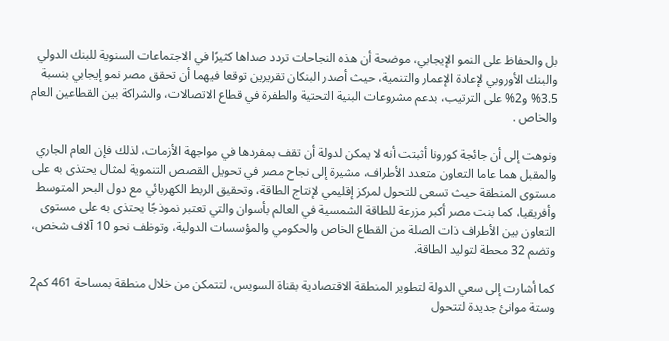بل والحفاظ على النمو الإيجابي، موضحة أن هذه النجاحات تردد صداها كثيرًا في الاجتماعات السنوية للبنك الدولي والبنك الأوروبي لإعادة الإعمار والتنمية، حيث أصدر البنكان تقريرين توقعا فيهما أن تحقق مصر نمو إيجابي بنسبة 3.5% و2% على الترتيب، بدعم مشروعات البنية التحتية والطفرة في قطاع الاتصالات، والشراكة بين القطاعين العام والخاص .

ونوهت إلى أن جائجة كورونا أثبتت أنه لا يمكن لدولة أن تقف بمفردها في مواجهة الأزمات، لذلك فإن العام الجاري والمقبل هما عاما التعاون متعدد الأطراف، مشيرة إلى نجاح مصر في تحويل القصص التنموية لمثال يحتذى به على مستوى المنطقة حيث تسعى للتحول لمركز إقليمي لإنتاج الطاقة، وتحقيق الربط الكهربائي مع دول البحر المتوسط وأفريقيا، كما بنت مصر أكبر مزرعة للطاقة الشمسية في العالم بأسوان والتي تعتبر نموذجًا يحتذى به على مستوى التعاون بين الأطراف ذات الصلة من القطاع الخاص والحكومي والمؤسسات الدولية، وتوظف نحو 10 آلاف شخص، وتضم 32 محطة لتوليد الطاقة.

كما أشارت إلى سعي الدولة لتطوير المنطقة الاقتصادية بقناة السويس، لتتمكن من خلال منطقة بمساحة 461 كم2 وستة موانئ جديدة لتتحول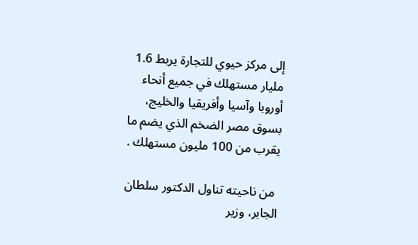إلى مركز حيوي للتجارة يربط 1.6 مليار مستهلك في جميع أنحاء أوروبا وآسيا وأفريقيا والخليج، بسوق مصر الضخم الذي يضم ما يقرب من 100 مليون مستهلك .

 من ناحيته تناول الدكتور سلطان الجابر، وزير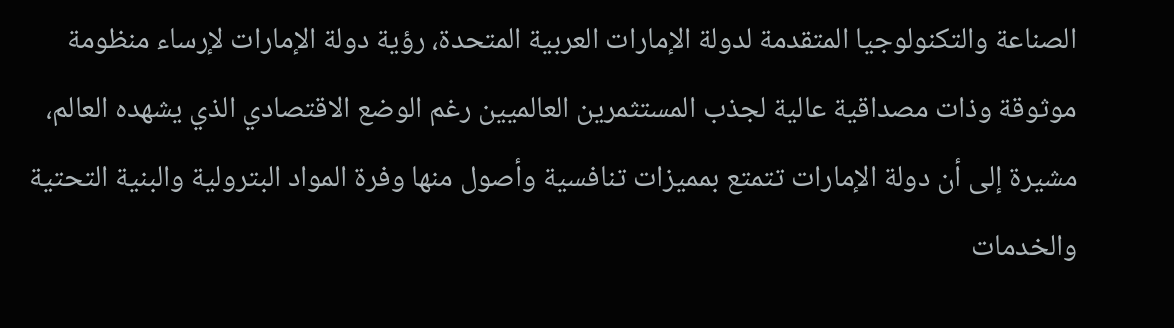الصناعة والتكنولوجيا المتقدمة لدولة الإمارات العربية المتحدة، رؤية دولة الإمارات لإرساء منظومة موثوقة وذات مصداقية عالية لجذب المستثمرين العالميين رغم الوضع الاقتصادي الذي يشهده العالم، مشيرة إلى أن دولة الإمارات تتمتع بمميزات تنافسية وأصول منها وفرة المواد البترولية والبنية التحتية والخدمات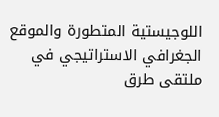اللوجيستية المتطورة والموقع الجغرافي الاستراتيجي في ملتقى طرق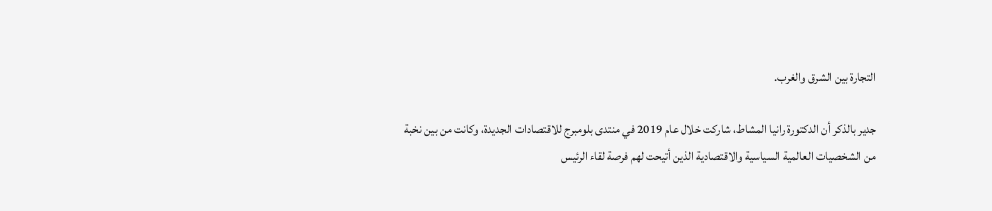التجارة بين الشرق والغرب.

جدير بالذكر أن الدكتورة رانيا المشاط، شاركت خلال عام 2019 في منتدى بلومبرج للاقتصادات الجديدة، وكانت من بين نخبة من الشخصيات العالمية السياسية والاقتصادية الذين أتيحت لهم فرصة لقاء الرئيس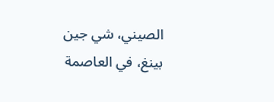الصيني، شي جين بينغ، في العاصمة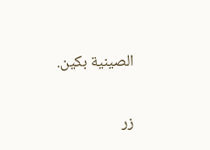الصينية بكين.

زر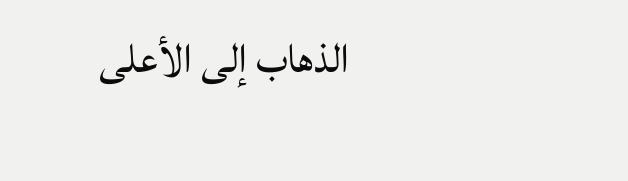الذهاب إلى الأعلى